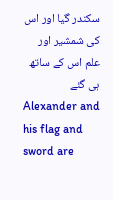سکندر گیا اور اس کی شمشیر اور علم اس کے ساتھ ہی گئے
Alexander and his flag and sword are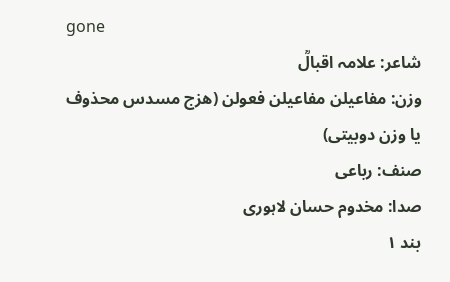gone
شاعر: علامہ اقبالؒ
وزن: مفاعیلن مفاعیلن فعولن (هزج مسدس محذوف یا وزن دوبیتی)
صنف: رباعی
صدا: مخدوم حسان لاہوری
بند ۱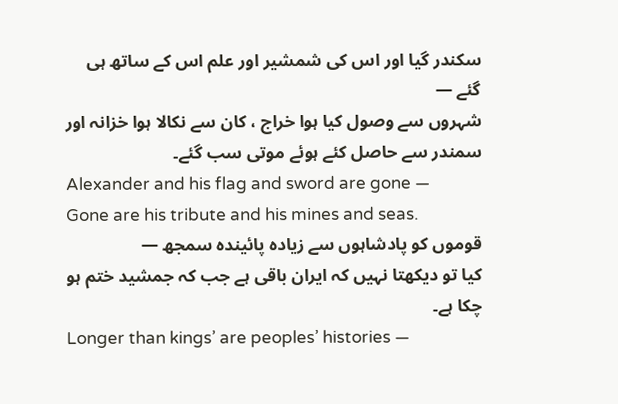سکندر گیا اور اس کی شمشیر اور علم اس کے ساتھ ہی گئے —
شہروں سے وصول کیا ہوا خراج ، کان سے نکالا ہوا خزانہ اور سمندر سے حاصل کئے ہوئے موتی سب گئے۔
Alexander and his flag and sword are gone —
Gone are his tribute and his mines and seas.
قوموں کو پادشاہوں سے زیادہ پائیندہ سمجھ —
کیا تو دیکھتا نہیں کہ ایران باقی ہے جب کہ جمشید ختم ہو چکا ہے۔
Longer than kings’ are peoples’ histories —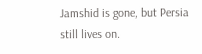Jamshid is gone, but Persia still lives on.